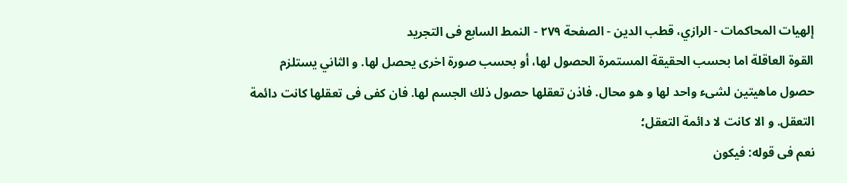إلهيات المحاكمات - الرازي، قطب الدين - الصفحة ٢٧٩ - النمط السابع فى التجريد
القوة العاقلة اما بحسب الحقيقة المستمرة الحصول لها، أو بحسب صورة اخرى يحصل لها. و الثاني يستلزم حصول ماهيتين لشىء واحد لها و هو محال. فاذن تعقلها حصول ذلك الجسم لها. فان كفى فى تعقلها كانت دائمة التعقل. و الا كانت لا دائمة التعقل؛
نعم فى قوله: فيكون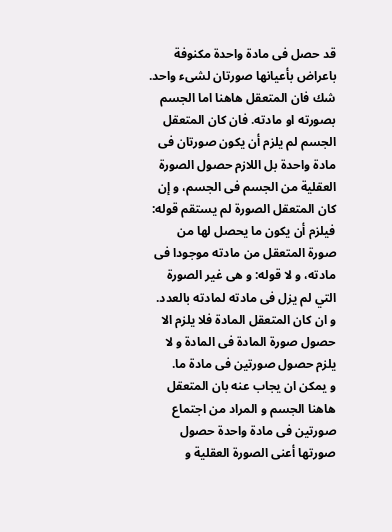قد حصل فى مادة واحدة مكنوفة باعراض بأعيانها صورتان لشىء واحد.
شك فان المتعقل هاهنا اما الجسم بصورته او مادته. فان كان المتعقل الجسم لم يلزم أن يكون صورتان فى مادة واحدة بل اللازم حصول الصورة العقلية من الجسم فى الجسم، و إن كان المتعقل الصورة لم يستقم قوله: فيلزم أن يكون ما يحصل لها من صورة المتعقل من مادته موجودا فى مادته، و لا قوله: و هى غير الصورة التي لم يزل فى مادته لمادته بالعدد.
و ان كان المتعقل المادة فلا يلزم الا حصول صورة المادة فى المادة و لا يلزم حصول صورتين فى مادة ما.
و يمكن ان يجاب عنه بان المتعقل هاهنا الجسم و المراد من اجتماع صورتين فى مادة واحدة حصول صورتها أعنى الصورة العقلية و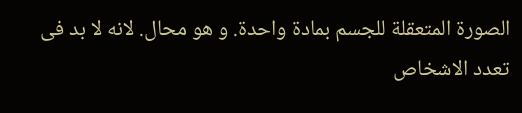الصورة المتعقلة للجسم بمادة واحدة. و هو محال. لانه لا بد فى تعدد الاشخاص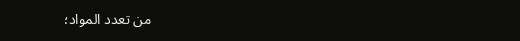من تعدد المواد؛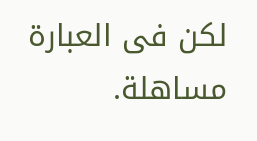لكن فى العبارة مساهلة.